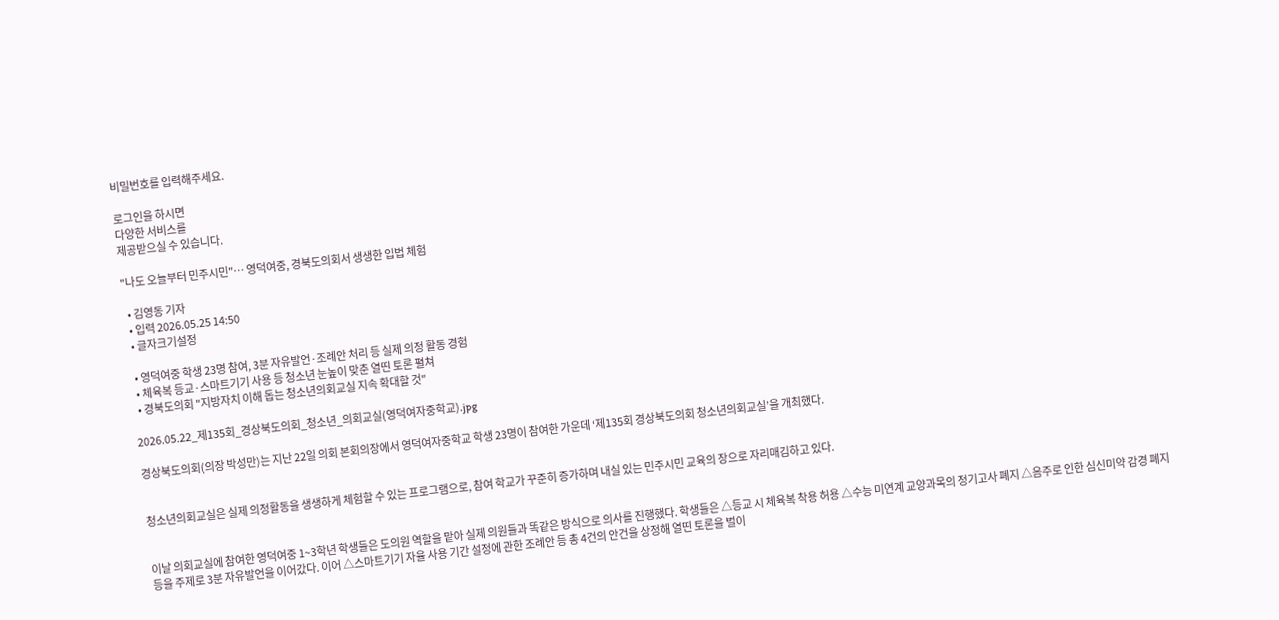비밀번호를 입력해주세요.

로그인을 하시면
다양한 서비스를
제공받으실 수 있습니다.

"나도 오늘부터 민주시민"… 영덕여중, 경북도의회서 생생한 입법 체험

  • 김영동 기자
  • 입력 2026.05.25 14:50
  • 글자크기설정

  • 영덕여중 학생 23명 참여, 3분 자유발언·조례안 처리 등 실제 의정 활동 경험
  • 체육복 등교·스마트기기 사용 등 청소년 눈높이 맞춘 열띤 토론 펼쳐
  • 경북도의회 "지방자치 이해 돕는 청소년의회교실 지속 확대할 것"

2026.05.22_제135회_경상북도의회_청소년_의회교실(영덕여자중학교).jpg

경상북도의회(의장 박성만)는 지난 22일 의회 본회의장에서 영덕여자중학교 학생 23명이 참여한 가운데 ‘제135회 경상북도의회 청소년의회교실’을 개최했다.


청소년의회교실은 실제 의정활동을 생생하게 체험할 수 있는 프로그램으로, 참여 학교가 꾸준히 증가하며 내실 있는 민주시민 교육의 장으로 자리매김하고 있다.


이날 의회교실에 참여한 영덕여중 1~3학년 학생들은 도의원 역할을 맡아 실제 의원들과 똑같은 방식으로 의사를 진행했다. 학생들은 △등교 시 체육복 착용 허용 △수능 미연계 교양과목의 정기고사 폐지 △음주로 인한 심신미약 감경 폐지 등을 주제로 3분 자유발언을 이어갔다. 이어 △스마트기기 자율 사용 기간 설정에 관한 조례안 등 총 4건의 안건을 상정해 열띤 토론을 벌이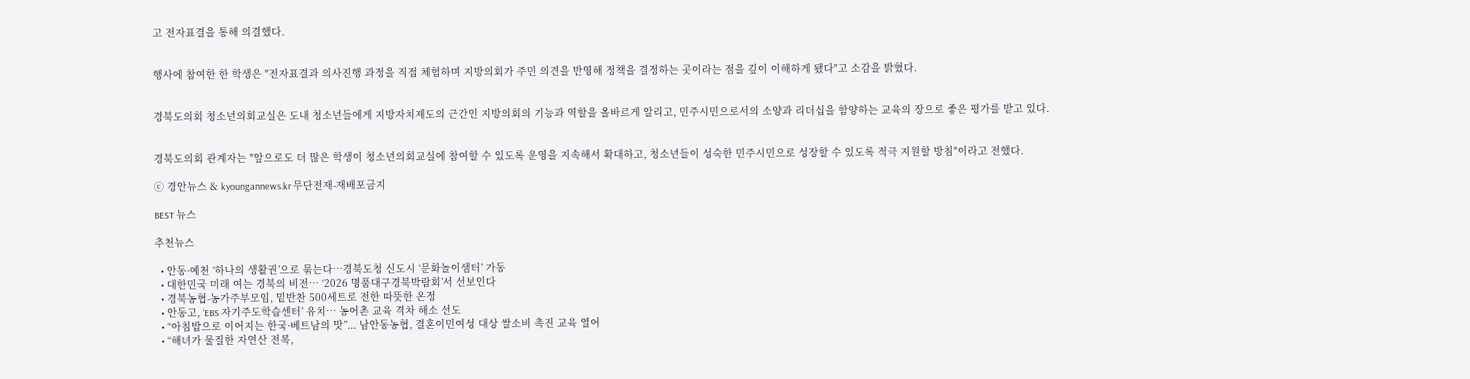고 전자표결을 통해 의결했다.


행사에 참여한 한 학생은 "전자표결과 의사진행 과정을 직접 체험하며 지방의회가 주민 의견을 반영해 정책을 결정하는 곳이라는 점을 깊이 이해하게 됐다"고 소감을 밝혔다.


경북도의회 청소년의회교실은 도내 청소년들에게 지방자치제도의 근간인 지방의회의 기능과 역할을 올바르게 알리고, 민주시민으로서의 소양과 리더십을 함양하는 교육의 장으로 좋은 평가를 받고 있다.


경북도의회 관계자는 "앞으로도 더 많은 학생이 청소년의회교실에 참여할 수 있도록 운영을 지속해서 확대하고, 청소년들이 성숙한 민주시민으로 성장할 수 있도록 적극 지원할 방침"이라고 전했다.

ⓒ 경안뉴스 & kyoungannews.kr 무단전재-재배포금지

BEST 뉴스

추천뉴스

  • 안동·예천 ‘하나의 생활권’으로 묶는다…경북도청 신도시 ‘문화놀이샘터’ 가동
  • 대한민국 미래 여는 경북의 비전… ‘2026 명품대구경북박람회’서 선보인다
  • 경북농협-농가주부모임, 밑반찬 500세트로 전한 따뜻한 온정
  • 안동고, ‘EBS 자기주도학습센터’ 유치… 농어촌 교육 격차 해소 선도
  • “아침밥으로 이어지는 한국·베트남의 맛”... 남안동농협, 결혼이민여성 대상 쌀소비 촉진 교육 열어
  • “해녀가 물질한 자연산 전복,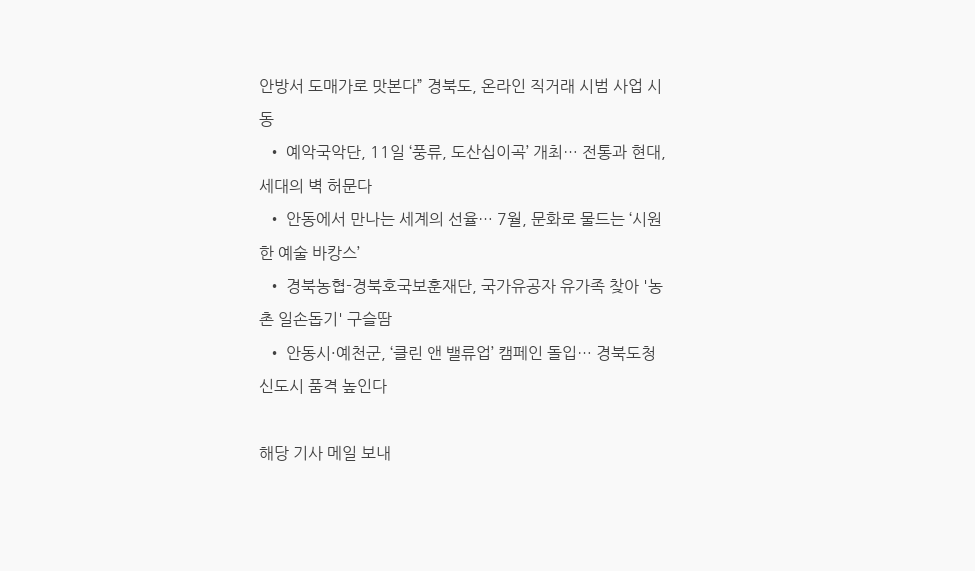안방서 도매가로 맛본다” 경북도, 온라인 직거래 시범 사업 시동
  • 예악국악단, 11일 ‘풍류, 도산십이곡’ 개최… 전통과 현대, 세대의 벽 허문다
  • 안동에서 만나는 세계의 선율… 7월, 문화로 물드는 ‘시원한 예술 바캉스’
  • 경북농협-경북호국보훈재단, 국가유공자 유가족 찾아 '농촌 일손돕기' 구슬땀
  • 안동시·예천군, ‘클린 앤 밸류업’ 캠페인 돌입… 경북도청신도시 품격 높인다

해당 기사 메일 보내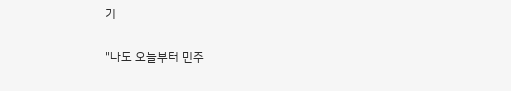기

"나도 오늘부터 민주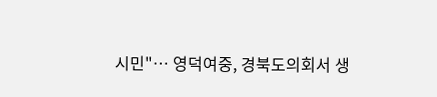시민"… 영덕여중, 경북도의회서 생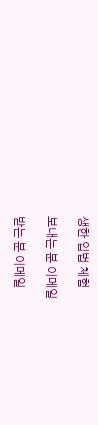생한 입법 체험

보내는 분 이메일

받는 분 이메일